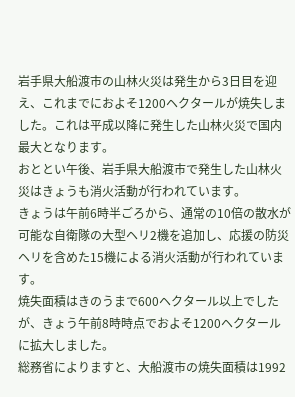岩手県大船渡市の山林火災は発生から3日目を迎え、これまでにおよそ1200ヘクタールが焼失しました。これは平成以降に発生した山林火災で国内最大となります。
おととい午後、岩手県大船渡市で発生した山林火災はきょうも消火活動が行われています。
きょうは午前6時半ごろから、通常の10倍の散水が可能な自衛隊の大型ヘリ2機を追加し、応援の防災ヘリを含めた15機による消火活動が行われています。
焼失面積はきのうまで600ヘクタール以上でしたが、きょう午前8時時点でおよそ1200ヘクタールに拡大しました。
総務省によりますと、大船渡市の焼失面積は1992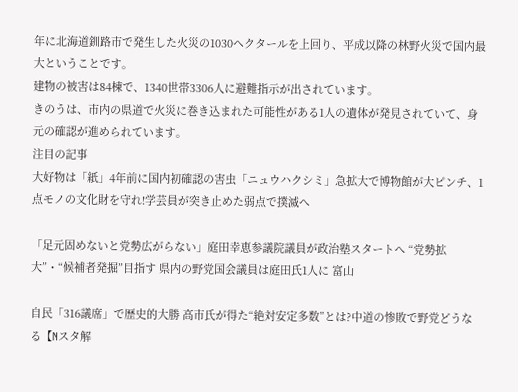年に北海道釧路市で発生した火災の1030ヘクタールを上回り、平成以降の林野火災で国内最大ということです。
建物の被害は84棟で、1340世帯3306人に避難指示が出されています。
きのうは、市内の県道で火災に巻き込まれた可能性がある1人の遺体が発見されていて、身元の確認が進められています。
注目の記事
大好物は「紙」4年前に国内初確認の害虫「ニュウハクシミ」急拡大で博物館が大ピンチ、1点モノの文化財を守れ!学芸員が突き止めた弱点で撲滅へ

「足元固めないと党勢広がらない」庭田幸恵参議院議員が政治塾スタートへ “党勢拡大”・“候補者発掘”目指す 県内の野党国会議員は庭田氏1人に 富山

自民「316議席」で歴史的大勝 高市氏が得た“絶対安定多数”とは?中道の惨敗で野党どうなる【Nスタ解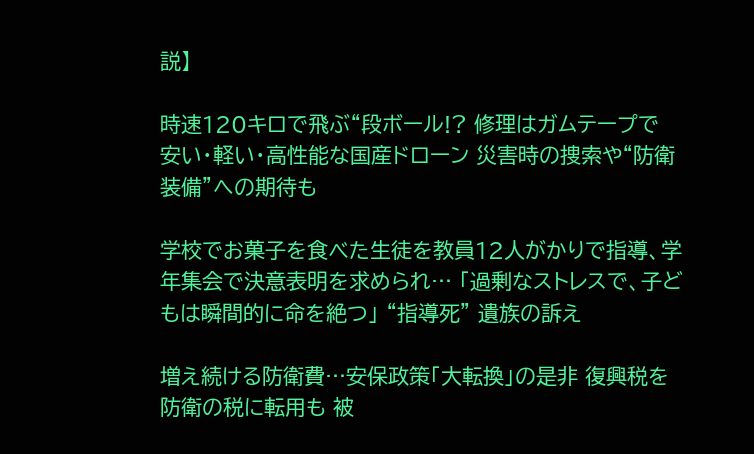説】

時速120キロで飛ぶ“段ボール!? 修理はガムテープで 安い・軽い・高性能な国産ドローン 災害時の捜索や“防衛装備”への期待も

学校でお菓子を食べた生徒を教員12人がかりで指導、学年集会で決意表明を求められ… 「過剰なストレスで、子どもは瞬間的に命を絶つ」 “指導死” 遺族の訴え

増え続ける防衛費…安保政策「大転換」の是非 復興税を防衛の税に転用も 被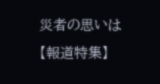災者の思いは【報道特集】